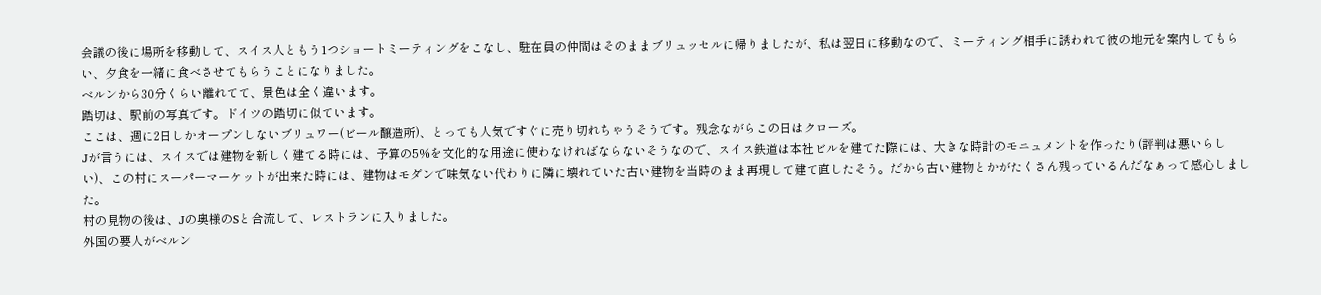会議の後に場所を移動して、スイス人ともう1つショートミーティングをこなし、駐在員の仲間はそのままブリュッセルに帰りましたが、私は翌日に移動なので、ミーティング相手に誘われて彼の地元を案内してもらい、夕食を一緒に食べさせてもらうことになりました。
ベルンから30分くらい離れてて、景色は全く違います。
踏切は、駅前の写真です。ドイツの踏切に似ています。
ここは、週に2日しかオープンしないブリュワー(ビール醸造所)、とっても人気ですぐに売り切れちゃうそうです。残念ながらこの日はクローズ。
Jが言うには、スイスでは建物を新しく建てる時には、予算の5%を文化的な用途に使わなければならないそうなので、スイス鉄道は本社ビルを建てた際には、大きな時計のモニュメントを作ったり(評判は悪いらしい)、この村にスーパーマーケットが出来た時には、建物はモダンで味気ない代わりに隣に壊れていた古い建物を当時のまま再現して建て直したそう。だから古い建物とかがたくさん残っているんだなぁって感心しました。
村の見物の後は、Jの奥様のSと合流して、レストランに入りました。
外国の要人がベルン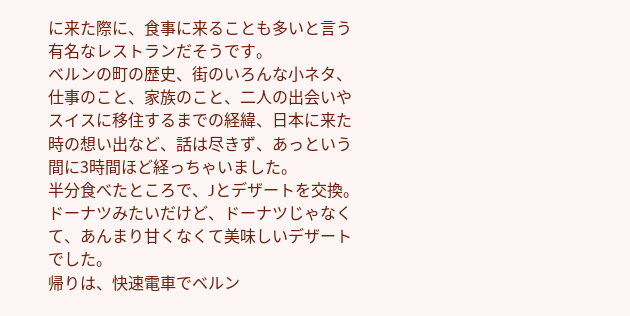に来た際に、食事に来ることも多いと言う有名なレストランだそうです。
ベルンの町の歴史、街のいろんな小ネタ、仕事のこと、家族のこと、二人の出会いやスイスに移住するまでの経緯、日本に来た時の想い出など、話は尽きず、あっという間に3時間ほど経っちゃいました。
半分食べたところで、Jとデザートを交換。
ドーナツみたいだけど、ドーナツじゃなくて、あんまり甘くなくて美味しいデザートでした。
帰りは、快速電車でベルン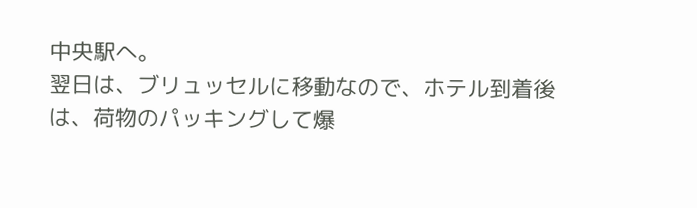中央駅へ。
翌日は、ブリュッセルに移動なので、ホテル到着後は、荷物のパッキングして爆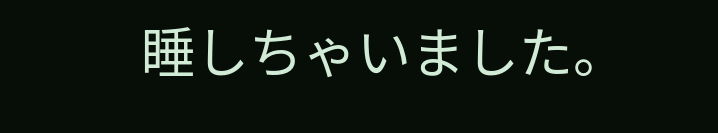睡しちゃいました。